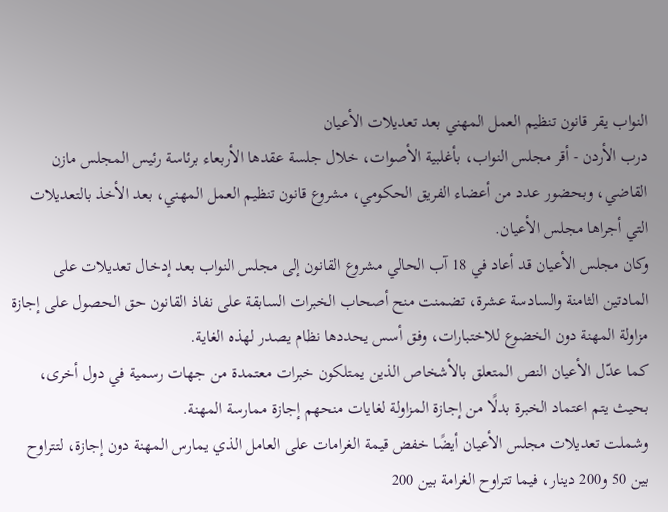النواب يقر قانون تنظيم العمل المهني بعد تعديلات الأعيان
درب الأردن - أقر مجلس النواب، بأغلبية الأصوات، خلال جلسة عقدها الأربعاء برئاسة رئيس المجلس مازن القاضي، وبحضور عدد من أعضاء الفريق الحكومي، مشروع قانون تنظيم العمل المهني، بعد الأخذ بالتعديلات التي أجراها مجلس الأعيان.
وكان مجلس الأعيان قد أعاد في 18 آب الحالي مشروع القانون إلى مجلس النواب بعد إدخال تعديلات على المادتين الثامنة والسادسة عشرة، تضمنت منح أصحاب الخبرات السابقة على نفاذ القانون حق الحصول على إجازة مزاولة المهنة دون الخضوع للاختبارات، وفق أسس يحددها نظام يصدر لهذه الغاية.
كما عدّل الأعيان النص المتعلق بالأشخاص الذين يمتلكون خبرات معتمدة من جهات رسمية في دول أخرى، بحيث يتم اعتماد الخبرة بدلًا من إجازة المزاولة لغايات منحهم إجازة ممارسة المهنة.
وشملت تعديلات مجلس الأعيان أيضًا خفض قيمة الغرامات على العامل الذي يمارس المهنة دون إجازة، لتتراوح بين 50 و200 دينار، فيما تتراوح الغرامة بين 200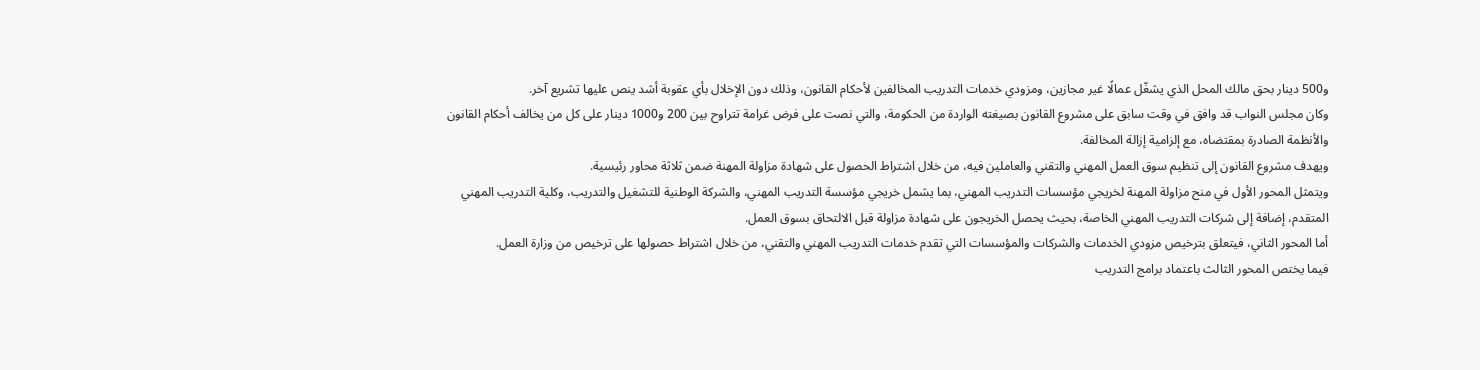و500 دينار بحق مالك المحل الذي يشغّل عمالًا غير مجازين، ومزودي خدمات التدريب المخالفين لأحكام القانون، وذلك دون الإخلال بأي عقوبة أشد ينص عليها تشريع آخر.
وكان مجلس النواب قد وافق في وقت سابق على مشروع القانون بصيغته الواردة من الحكومة، والتي نصت على فرض غرامة تتراوح بين 200 و1000 دينار على كل من يخالف أحكام القانون والأنظمة الصادرة بمقتضاه، مع إلزامية إزالة المخالفة.
ويهدف مشروع القانون إلى تنظيم سوق العمل المهني والتقني والعاملين فيه، من خلال اشتراط الحصول على شهادة مزاولة المهنة ضمن ثلاثة محاور رئيسية.
ويتمثل المحور الأول في منح مزاولة المهنة لخريجي مؤسسات التدريب المهني، بما يشمل خريجي مؤسسة التدريب المهني، والشركة الوطنية للتشغيل والتدريب، وكلية التدريب المهني المتقدم، إضافة إلى شركات التدريب المهني الخاصة، بحيث يحصل الخريجون على شهادة مزاولة قبل الالتحاق بسوق العمل.
أما المحور الثاني، فيتعلق بترخيص مزودي الخدمات والشركات والمؤسسات التي تقدم خدمات التدريب المهني والتقني، من خلال اشتراط حصولها على ترخيص من وزارة العمل.
فيما يختص المحور الثالث باعتماد برامج التدريب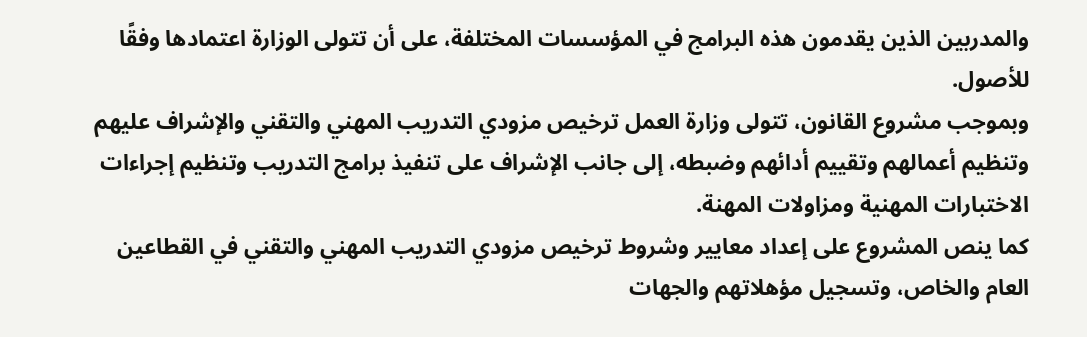والمدربين الذين يقدمون هذه البرامج في المؤسسات المختلفة، على أن تتولى الوزارة اعتمادها وفقًا للأصول.
وبموجب مشروع القانون، تتولى وزارة العمل ترخيص مزودي التدريب المهني والتقني والإشراف عليهم وتنظيم أعمالهم وتقييم أدائهم وضبطه، إلى جانب الإشراف على تنفيذ برامج التدريب وتنظيم إجراءات الاختبارات المهنية ومزاولات المهنة.
كما ينص المشروع على إعداد معايير وشروط ترخيص مزودي التدريب المهني والتقني في القطاعين العام والخاص، وتسجيل مؤهلاتهم والجهات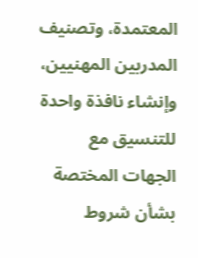المعتمدة، وتصنيف المدربين المهنيين، وإنشاء نافذة واحدة للتنسيق مع الجهات المختصة بشأن شروط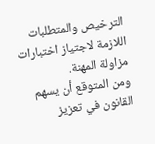الترخيص والمتطلبات اللازمة لاجتياز اختبارات مزاولة المهنة.
ومن المتوقع أن يسهم القانون في تعزيز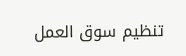تنظيم سوق العمل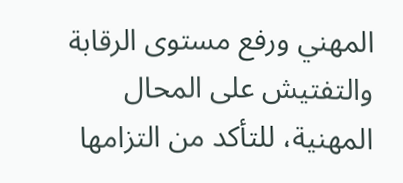المهني ورفع مستوى الرقابة والتفتيش على المحال المهنية، للتأكد من التزامها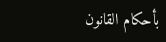بأحكام القانون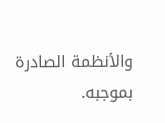والأنظمة الصادرة بموجبه.